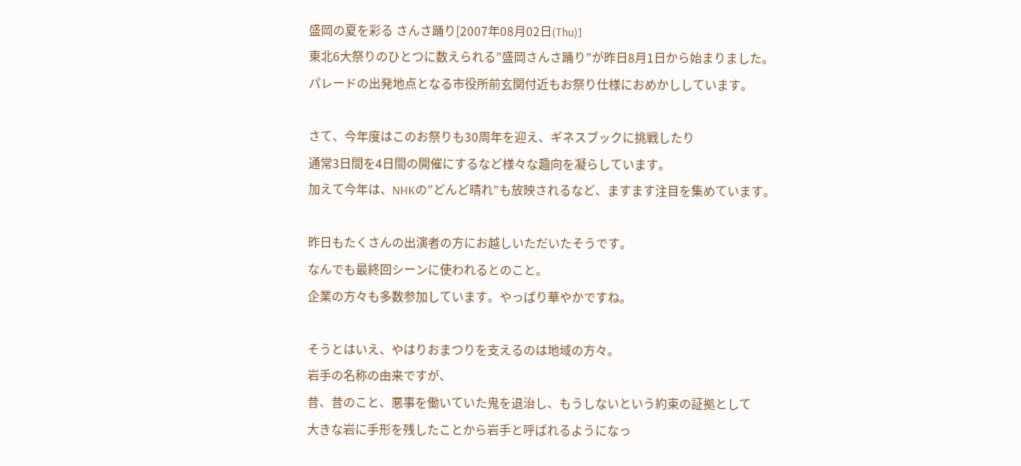盛岡の夏を彩る さんさ踊り[2007年08月02日(Thu)]
東北6大祭りのひとつに数えられる”盛岡さんさ踊り”が昨日8月1日から始まりました。
パレードの出発地点となる市役所前玄関付近もお祭り仕様におめかししています。

さて、今年度はこのお祭りも30周年を迎え、ギネスブックに挑戦したり
通常3日間を4日間の開催にするなど様々な趣向を凝らしています。
加えて今年は、NHKの”どんど晴れ”も放映されるなど、ますます注目を集めています。

昨日もたくさんの出演者の方にお越しいただいたそうです。
なんでも最終回シーンに使われるとのこと。
企業の方々も多数参加しています。やっぱり華やかですね。

そうとはいえ、やはりおまつりを支えるのは地域の方々。
岩手の名称の由来ですが、
昔、昔のこと、悪事を働いていた鬼を退治し、もうしないという約束の証拠として
大きな岩に手形を残したことから岩手と呼ばれるようになっ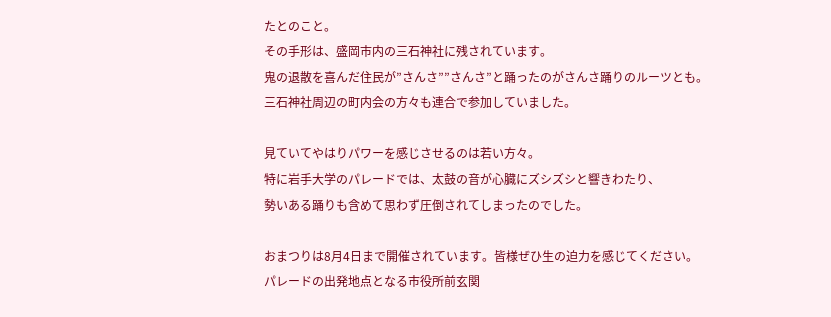たとのこと。
その手形は、盛岡市内の三石神社に残されています。
鬼の退散を喜んだ住民が”さんさ””さんさ”と踊ったのがさんさ踊りのルーツとも。
三石神社周辺の町内会の方々も連合で参加していました。

見ていてやはりパワーを感じさせるのは若い方々。
特に岩手大学のパレードでは、太鼓の音が心臓にズシズシと響きわたり、
勢いある踊りも含めて思わず圧倒されてしまったのでした。

おまつりは8月4日まで開催されています。皆様ぜひ生の迫力を感じてください。
パレードの出発地点となる市役所前玄関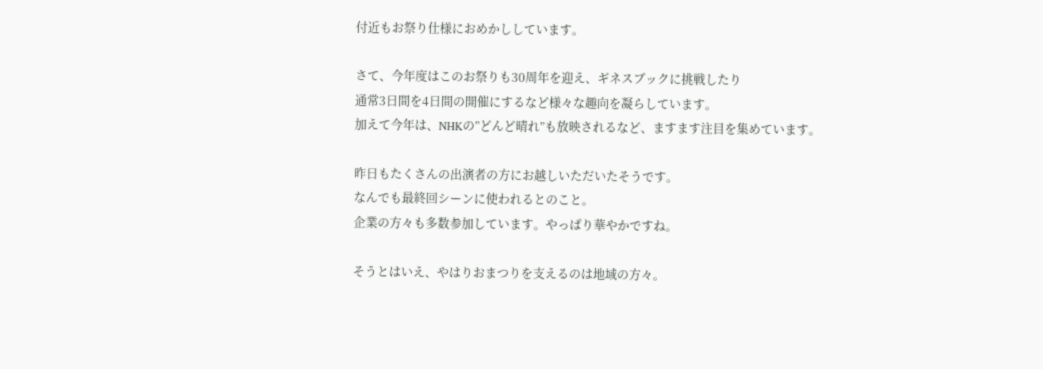付近もお祭り仕様におめかししています。

さて、今年度はこのお祭りも30周年を迎え、ギネスブックに挑戦したり
通常3日間を4日間の開催にするなど様々な趣向を凝らしています。
加えて今年は、NHKの”どんど晴れ”も放映されるなど、ますます注目を集めています。

昨日もたくさんの出演者の方にお越しいただいたそうです。
なんでも最終回シーンに使われるとのこと。
企業の方々も多数参加しています。やっぱり華やかですね。

そうとはいえ、やはりおまつりを支えるのは地域の方々。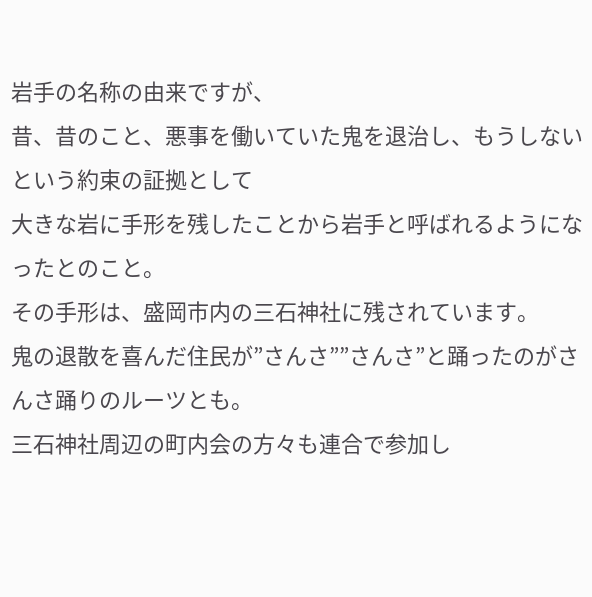岩手の名称の由来ですが、
昔、昔のこと、悪事を働いていた鬼を退治し、もうしないという約束の証拠として
大きな岩に手形を残したことから岩手と呼ばれるようになったとのこと。
その手形は、盛岡市内の三石神社に残されています。
鬼の退散を喜んだ住民が”さんさ””さんさ”と踊ったのがさんさ踊りのルーツとも。
三石神社周辺の町内会の方々も連合で参加し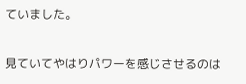ていました。

見ていてやはりパワーを感じさせるのは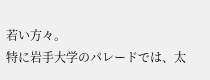若い方々。
特に岩手大学のパレードでは、太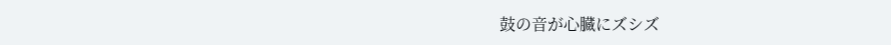鼓の音が心臓にズシズ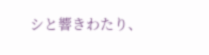シと響きわたり、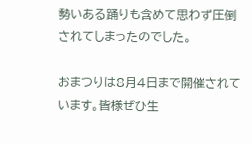勢いある踊りも含めて思わず圧倒されてしまったのでした。

おまつりは8月4日まで開催されています。皆様ぜひ生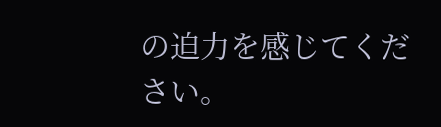の迫力を感じてください。